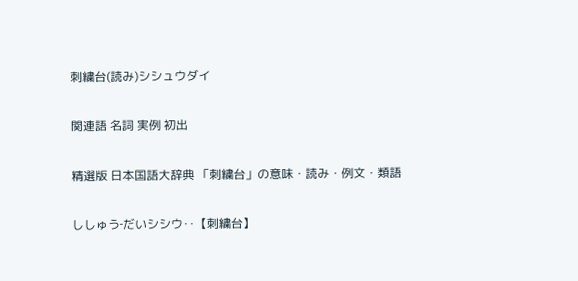刺繍台(読み)シシュウダイ

関連語 名詞 実例 初出

精選版 日本国語大辞典 「刺繍台」の意味・読み・例文・類語

ししゅう‐だいシシウ‥【刺繍台】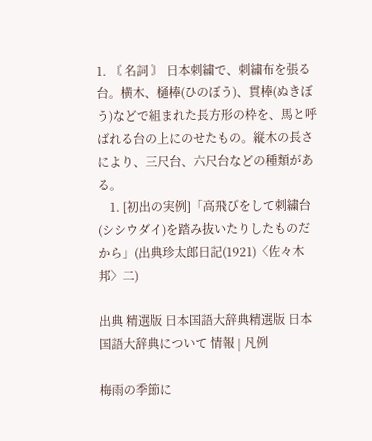1. 〘 名詞 〙 日本刺繍で、刺繍布を張る台。横木、樋棒(ひのぼう)、貫棒(ぬきぼう)などで組まれた長方形の枠を、馬と呼ばれる台の上にのせたもの。縦木の長さにより、三尺台、六尺台などの種類がある。
    1. [初出の実例]「高飛びをして刺繍台(シシウダイ)を踏み抜いたりしたものだから」(出典珍太郎日記(1921)〈佐々木邦〉二)

出典 精選版 日本国語大辞典精選版 日本国語大辞典について 情報 | 凡例

梅雨の季節に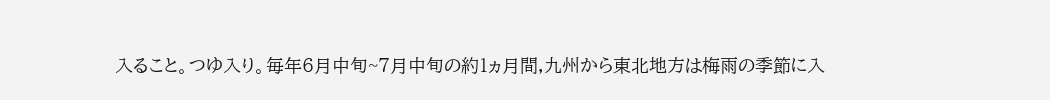入ること。つゆ入り。毎年6月中旬~7月中旬の約1ヵ月間,九州から東北地方は梅雨の季節に入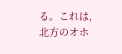る。これは,北方のオホ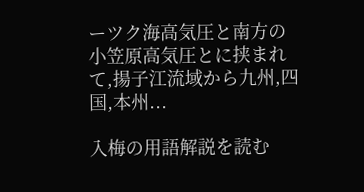ーツク海高気圧と南方の小笠原高気圧とに挟まれて,揚子江流域から九州,四国,本州...

入梅の用語解説を読む